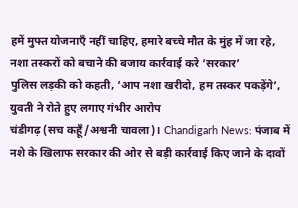हमें मुफ्त योजनाएँ नहीं चाहिए, हमारे बच्चे मौत के मुंह में जा रहे, नशा तस्करों को बचाने की बजाय कार्रवाई करे ‘सरकार’
पुलिस लड़की को कहती, ‘आप नशा खरीदो, हम तस्कर पकड़ेंगे’, युवती ने रोते हुए लगाए गंभीर आरोप
चंडीगढ़ (सच कहूँ/अश्वनी चावला)। Chandigarh News: पंजाब में नशे के खिलाफ सरकार की ओर से बड़ी कार्रवाई किए जाने के दावों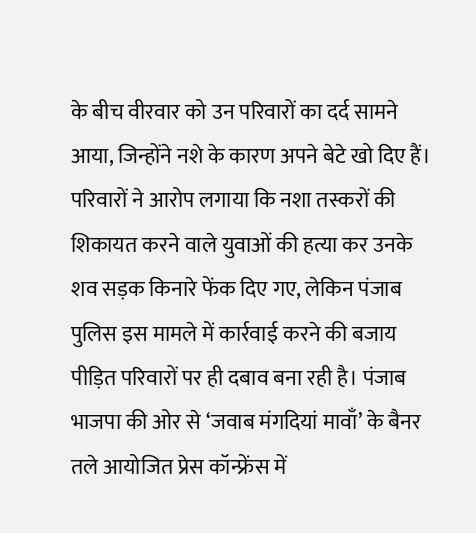के बीच वीरवार को उन परिवारों का दर्द सामने आया, जिन्होंने नशे के कारण अपने बेटे खो दिए हैं। परिवारों ने आरोप लगाया कि नशा तस्करों की शिकायत करने वाले युवाओं की हत्या कर उनके शव सड़क किनारे फेंक दिए गए, लेकिन पंजाब पुलिस इस मामले में कार्रवाई करने की बजाय पीड़ित परिवारों पर ही दबाव बना रही है। पंजाब भाजपा की ओर से ‘जवाब मंगदियां मावाँ’ के बैनर तले आयोजित प्रेस कॉन्फ्रेंस में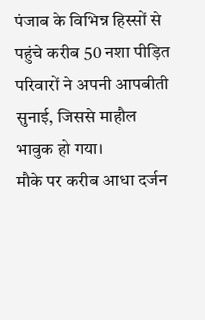पंजाब के विभिन्न हिस्सों से पहुंचे करीब 50 नशा पीड़ित परिवारों ने अपनी आपबीती सुनाई, जिससे माहौल भावुक हो गया।
मौके पर करीब आधा दर्जन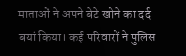माताओं ने अपने बेटे खोने का दर्द बयां किया। कई परिवारों ने पुलिस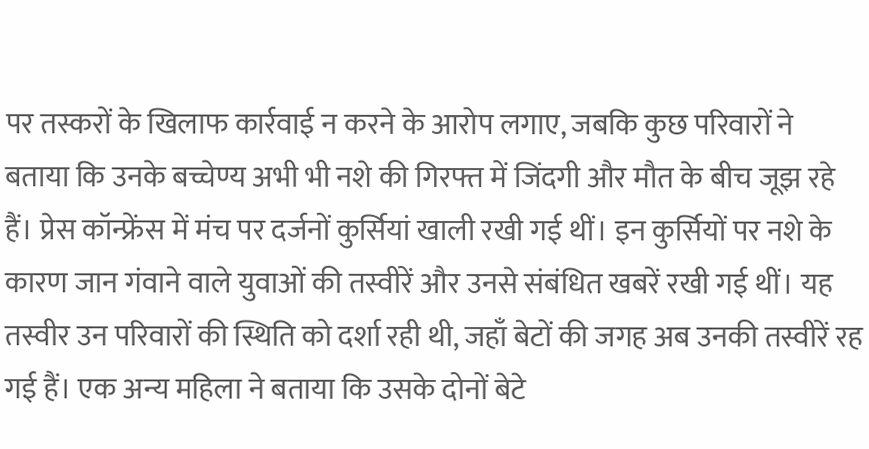पर तस्करों के खिलाफ कार्रवाई न करने के आरोप लगाए, जबकि कुछ परिवारों ने बताया कि उनके बच्चेण्य अभी भी नशे की गिरफ्त में जिंदगी और मौत के बीच जूझ रहे हैं। प्रेस कॉन्फ्रेंस में मंच पर दर्जनों कुर्सियां खाली रखी गई थीं। इन कुर्सियों पर नशे के कारण जान गंवाने वाले युवाओं की तस्वीरें और उनसे संबंधित खबरें रखी गई थीं। यह तस्वीर उन परिवारों की स्थिति को दर्शा रही थी, जहाँ बेटों की जगह अब उनकी तस्वीरें रह गई हैं। एक अन्य महिला ने बताया कि उसके दोनों बेटे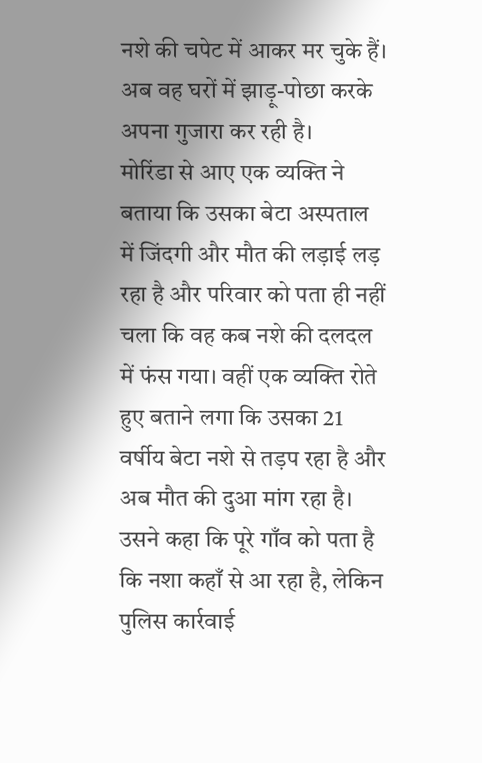नशे की चपेट में आकर मर चुके हैं। अब वह घरों में झाड़ू-पोछा करके अपना गुजारा कर रही है।
मोरिंडा से आए एक व्यक्ति ने बताया कि उसका बेटा अस्पताल में जिंदगी और मौत की लड़ाई लड़ रहा है और परिवार को पता ही नहीं चला कि वह कब नशे की दलदल में फंस गया। वहीं एक व्यक्ति रोते हुए बताने लगा कि उसका 21 वर्षीय बेटा नशे से तड़प रहा है और अब मौत की दुआ मांग रहा है। उसने कहा कि पूरे गाँव को पता है कि नशा कहाँ से आ रहा है, लेकिन पुलिस कार्रवाई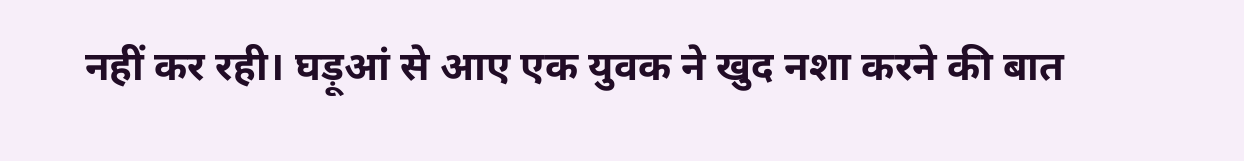नहीं कर रही। घड़ूआं से आए एक युवक ने खुद नशा करने की बात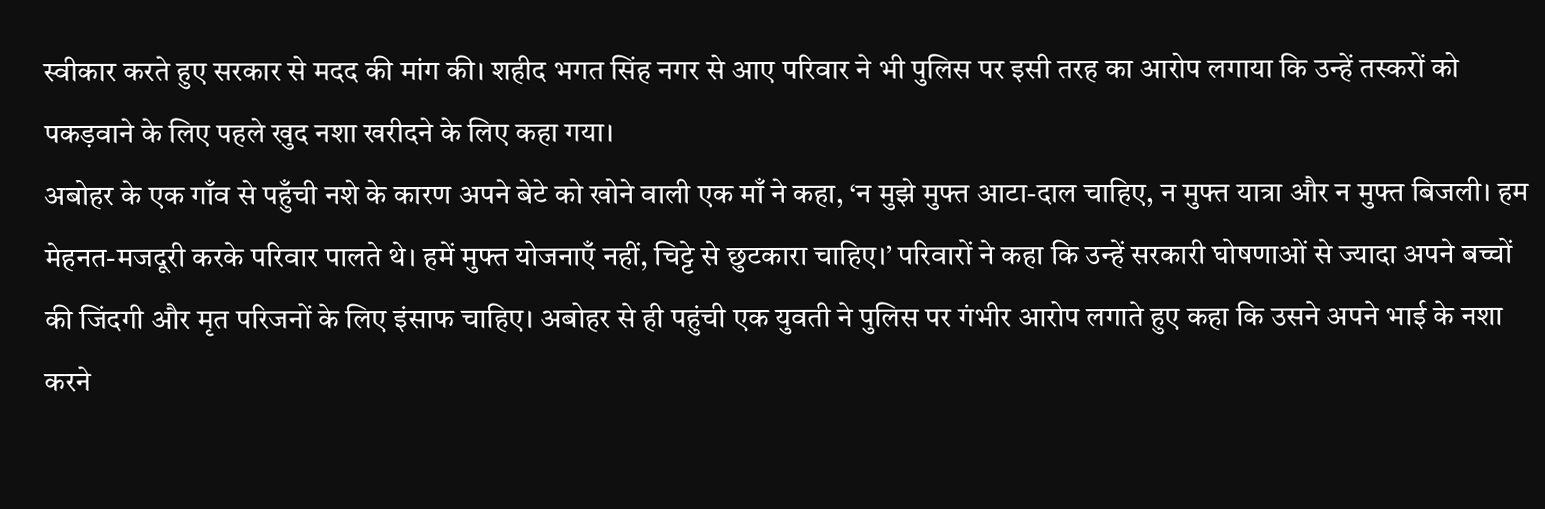स्वीकार करते हुए सरकार से मदद की मांग की। शहीद भगत सिंह नगर से आए परिवार ने भी पुलिस पर इसी तरह का आरोप लगाया कि उन्हें तस्करों को पकड़वाने के लिए पहले खुद नशा खरीदने के लिए कहा गया।
अबोहर के एक गाँव से पहुँची नशे के कारण अपने बेटे को खोने वाली एक माँ ने कहा, ‘न मुझे मुफ्त आटा-दाल चाहिए, न मुफ्त यात्रा और न मुफ्त बिजली। हम मेहनत-मजदूरी करके परिवार पालते थे। हमें मुफ्त योजनाएँ नहीं, चिट्टे से छुटकारा चाहिए।’ परिवारों ने कहा कि उन्हें सरकारी घोषणाओं से ज्यादा अपने बच्चों की जिंदगी और मृत परिजनों के लिए इंसाफ चाहिए। अबोहर से ही पहुंची एक युवती ने पुलिस पर गंभीर आरोप लगाते हुए कहा कि उसने अपने भाई के नशा करने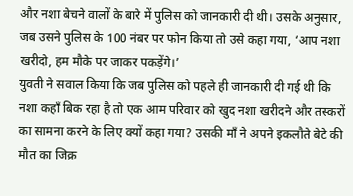और नशा बेचने वालों के बारे में पुलिस को जानकारी दी थी। उसके अनुसार, जब उसने पुलिस के 100 नंबर पर फोन किया तो उसे कहा गया, ‘आप नशा खरीदो, हम मौके पर जाकर पकड़ेंगे।’
युवती ने सवाल किया कि जब पुलिस को पहले ही जानकारी दी गई थी कि नशा कहाँ बिक रहा है तो एक आम परिवार को खुद नशा खरीदने और तस्करों का सामना करने के लिए क्यों कहा गया? उसकी माँ ने अपने इकलौते बेटे की मौत का जिक्र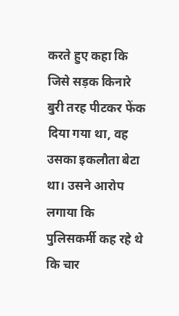करते हुए कहा कि जिसे सड़क किनारे बुरी तरह पीटकर फेंक दिया गया था, वह उसका इकलौता बेटा था। उसने आरोप लगाया कि पुलिसकर्मी कह रहे थे कि चार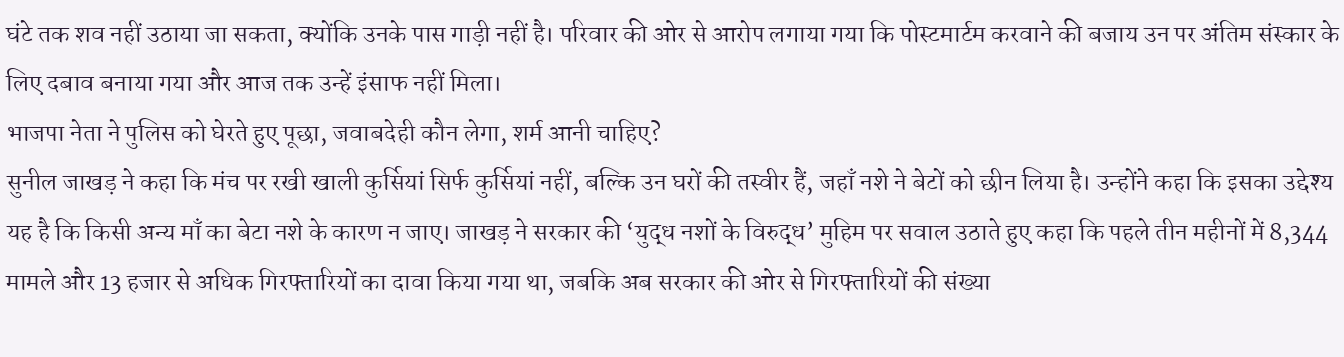घंटे तक शव नहीं उठाया जा सकता, क्योंकि उनके पास गाड़ी नहीं है। परिवार की ओर से आरोप लगाया गया कि पोस्टमार्टम करवाने की बजाय उन पर अंतिम संस्कार के लिए दबाव बनाया गया और आज तक उन्हें इंसाफ नहीं मिला।
भाजपा नेता ने पुलिस को घेरते हुए पूछा, जवाबदेही कौन लेगा, शर्म आनी चाहिए?
सुनील जाखड़ ने कहा कि मंच पर रखी खाली कुर्सियां सिर्फ कुर्सियां नहीं, बल्कि उन घरों की तस्वीर हैं, जहाँ नशे ने बेटों को छीन लिया है। उन्होंने कहा कि इसका उद्देश्य यह है कि किसी अन्य माँ का बेटा नशे के कारण न जाए। जाखड़ ने सरकार की ‘युद्ध नशों के विरुद्ध’ मुहिम पर सवाल उठाते हुए कहा कि पहले तीन महीनों में 8,344 मामले और 13 हजार से अधिक गिरफ्तारियों का दावा किया गया था, जबकि अब सरकार की ओर से गिरफ्तारियों की संख्या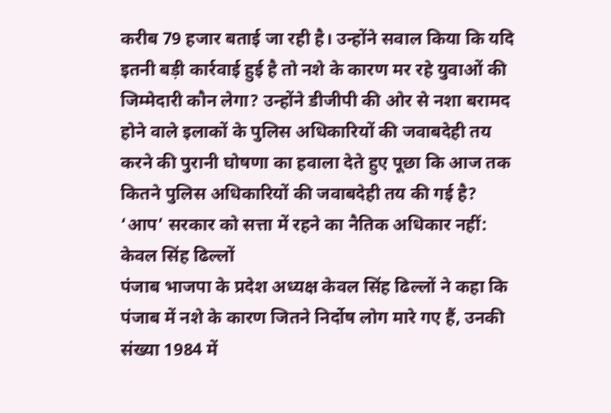करीब 79 हजार बताई जा रही है। उन्होंने सवाल किया कि यदि इतनी बड़ी कार्रवाई हुई है तो नशे के कारण मर रहे युवाओं की जिम्मेदारी कौन लेगा? उन्होंने डीजीपी की ओर से नशा बरामद होने वाले इलाकों के पुलिस अधिकारियों की जवाबदेही तय करने की पुरानी घोषणा का हवाला देते हुए पूछा कि आज तक कितने पुलिस अधिकारियों की जवाबदेही तय की गई है?
‘आप’ सरकार को सत्ता में रहने का नैतिक अधिकार नहीं: केवल सिंह ढिल्लों
पंजाब भाजपा के प्रदेश अध्यक्ष केवल सिंह ढिल्लों ने कहा कि पंजाब में नशे के कारण जितने निर्दोष लोग मारे गए हैं, उनकी संख्या 1984 में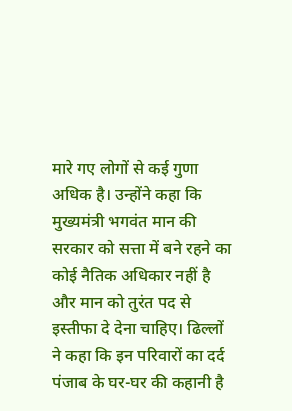मारे गए लोगों से कई गुणा अधिक है। उन्होंने कहा कि मुख्यमंत्री भगवंत मान की सरकार को सत्ता में बने रहने का कोई नैतिक अधिकार नहीं है और मान को तुरंत पद से इस्तीफा दे देना चाहिए। ढिल्लों ने कहा कि इन परिवारों का दर्द पंजाब के घर-घर की कहानी है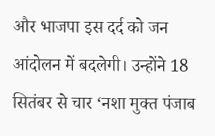और भाजपा इस दर्द को जन आंदोलन में बदलेगी। उन्होंने 18 सितंबर से चार ‘नशा मुक्त पंजाब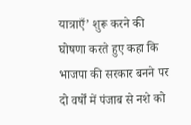यात्राएँ’ शुरू करने की घोषणा करते हुए कहा कि भाजपा की सरकार बनने पर दो वर्षों में पंजाब से नशे को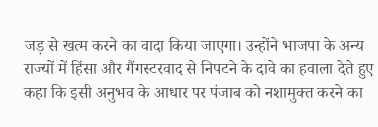जड़ से खत्म करने का वादा किया जाएगा। उन्होंने भाजपा के अन्य राज्यों में हिंसा और गैंगस्टरवाद से निपटने के दावे का हवाला देते हुए कहा कि इसी अनुभव के आधार पर पंजाब को नशामुक्त करने का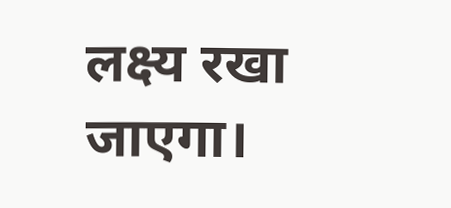लक्ष्य रखा जाएगा।